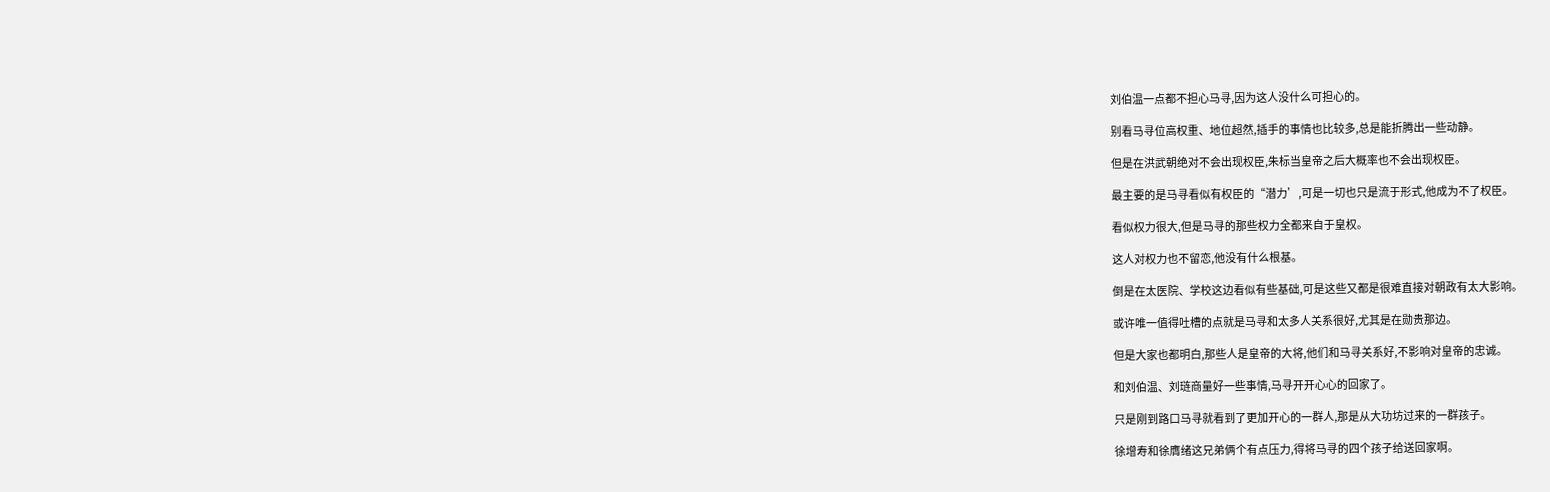刘伯温一点都不担心马寻,因为这人没什么可担心的。

别看马寻位高权重、地位超然,插手的事情也比较多,总是能折腾出一些动静。

但是在洪武朝绝对不会出现权臣,朱标当皇帝之后大概率也不会出现权臣。

最主要的是马寻看似有权臣的“潜力’,可是一切也只是流于形式,他成为不了权臣。

看似权力很大,但是马寻的那些权力全都来自于皇权。

这人对权力也不留恋,他没有什么根基。

倒是在太医院、学校这边看似有些基础,可是这些又都是很难直接对朝政有太大影响。

或许唯一值得吐槽的点就是马寻和太多人关系很好,尤其是在勋贵那边。

但是大家也都明白,那些人是皇帝的大将,他们和马寻关系好,不影响对皇帝的忠诚。

和刘伯温、刘琏商量好一些事情,马寻开开心心的回家了。

只是刚到路口马寻就看到了更加开心的一群人,那是从大功坊过来的一群孩子。

徐增寿和徐膺绪这兄弟俩个有点压力,得将马寻的四个孩子给送回家啊。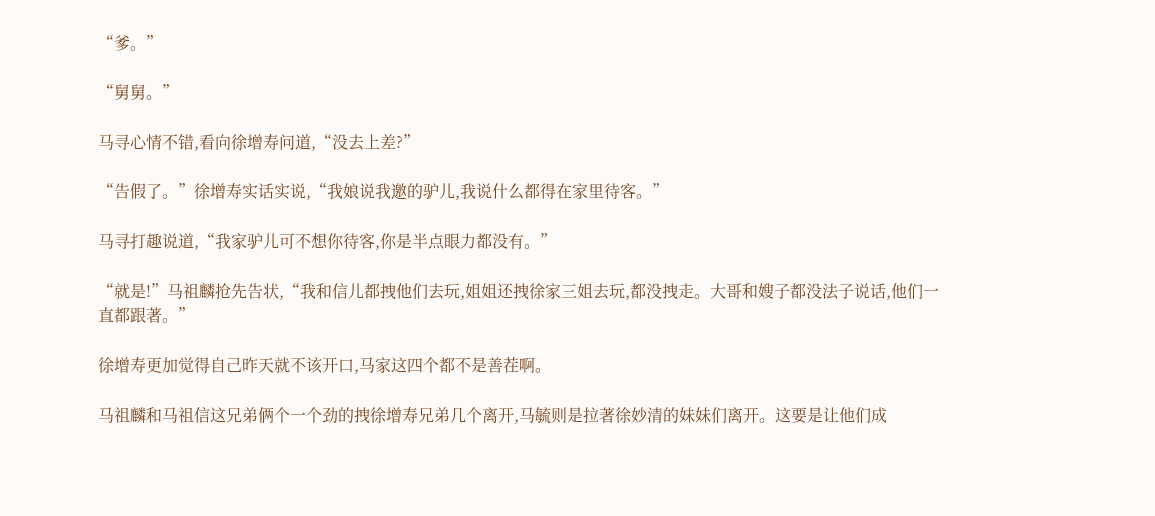“爹。”

“舅舅。”

马寻心情不错,看向徐增寿问道,“没去上差?”

“告假了。”徐增寿实话实说,“我娘说我邀的驴儿,我说什么都得在家里待客。”

马寻打趣说道,“我家驴儿可不想你待客,你是半点眼力都没有。”

“就是!”马祖麟抢先告状,“我和信儿都拽他们去玩,姐姐还拽徐家三姐去玩,都没拽走。大哥和嫂子都没法子说话,他们一直都跟著。”

徐增寿更加觉得自己昨天就不该开口,马家这四个都不是善茬啊。

马祖麟和马祖信这兄弟俩个一个劲的拽徐增寿兄弟几个离开,马毓则是拉著徐妙清的妹妹们离开。这要是让他们成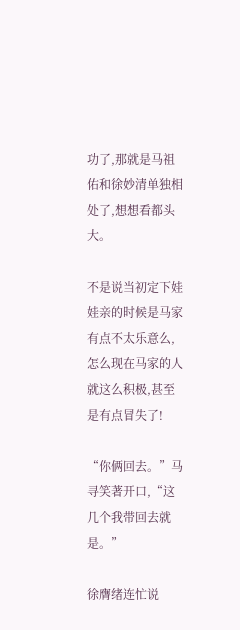功了,那就是马祖佑和徐妙清单独相处了,想想看都头大。

不是说当初定下娃娃亲的时候是马家有点不太乐意么,怎么现在马家的人就这么积极,甚至是有点冒失了!

“你俩回去。”马寻笑著开口,“这几个我带回去就是。”

徐膺绪连忙说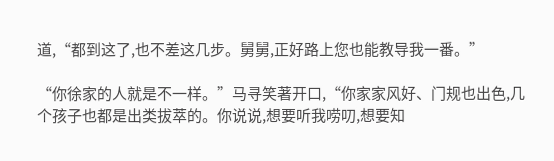道,“都到这了,也不差这几步。舅舅,正好路上您也能教导我一番。”

“你徐家的人就是不一样。”马寻笑著开口,“你家家风好、门规也出色,几个孩子也都是出类拔萃的。你说说,想要听我唠叨,想要知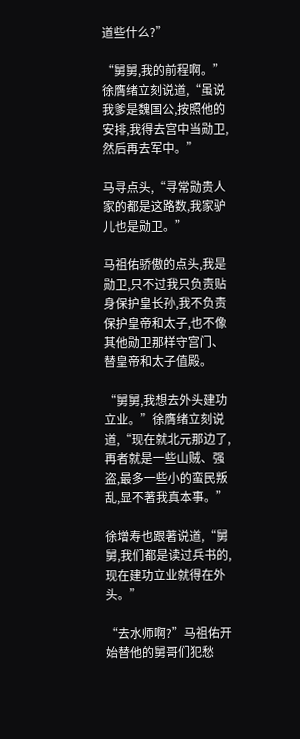道些什么?”

“舅舅,我的前程啊。”徐膺绪立刻说道,“虽说我爹是魏国公,按照他的安排,我得去宫中当勋卫,然后再去军中。”

马寻点头,“寻常勋贵人家的都是这路数,我家驴儿也是勋卫。”

马祖佑骄傲的点头,我是勋卫,只不过我只负责贴身保护皇长孙,我不负责保护皇帝和太子,也不像其他勋卫那样守宫门、替皇帝和太子值殿。

“舅舅,我想去外头建功立业。”徐膺绪立刻说道,“现在就北元那边了,再者就是一些山贼、强盗,最多一些小的蛮民叛乱,显不著我真本事。”

徐增寿也跟著说道,“舅舅,我们都是读过兵书的,现在建功立业就得在外头。”

“去水师啊?”马祖佑开始替他的舅哥们犯愁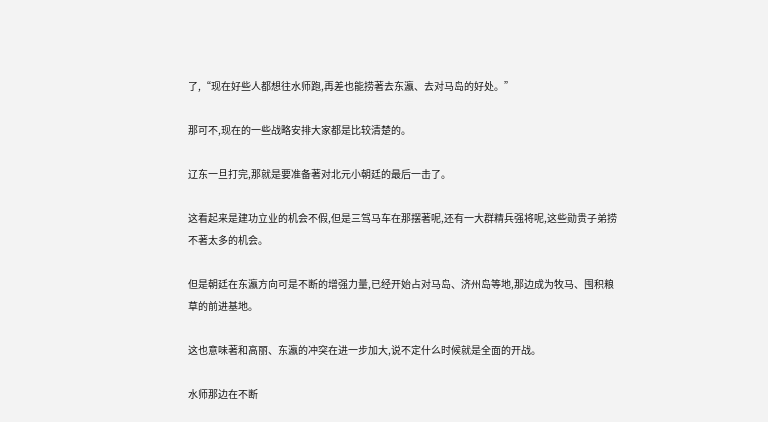了,“现在好些人都想往水师跑,再差也能捞著去东瀛、去对马岛的好处。”

那可不,现在的一些战略安排大家都是比较清楚的。

辽东一旦打完,那就是要准备著对北元小朝廷的最后一击了。

这看起来是建功立业的机会不假,但是三驾马车在那摆著呢,还有一大群精兵强将呢,这些勋贵子弟捞不著太多的机会。

但是朝廷在东瀛方向可是不断的增强力量,已经开始占对马岛、济州岛等地,那边成为牧马、囤积粮草的前进基地。

这也意味著和高丽、东瀛的冲突在进一步加大,说不定什么时候就是全面的开战。

水师那边在不断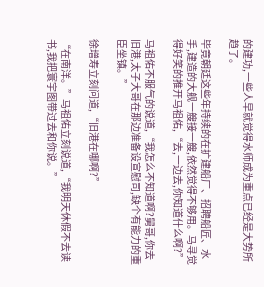的建功,一些人早就觉得水师成为重点已经是大势所趋了。

毕竟朝廷这些年持续的在扩建船厂、招聘船匠、水手,建造的大舰一艘接一艘,依然觉得不够用。马寻觉得好笑的推开马祖佑,“去,一边去,你知道什么啊?”

马祖佑不服气的说道,“我怎么不知道啊?舅哥,你去旧港,太子大哥在那边准备设宣慰司,缺个有能力的重臣坐镇。”

徐增寿立刻问道,“旧港在哪啊?”

“在南洋。”马祖佑立刻说道,“我明天休假不去读书,我把寰宇图带过去和你说。”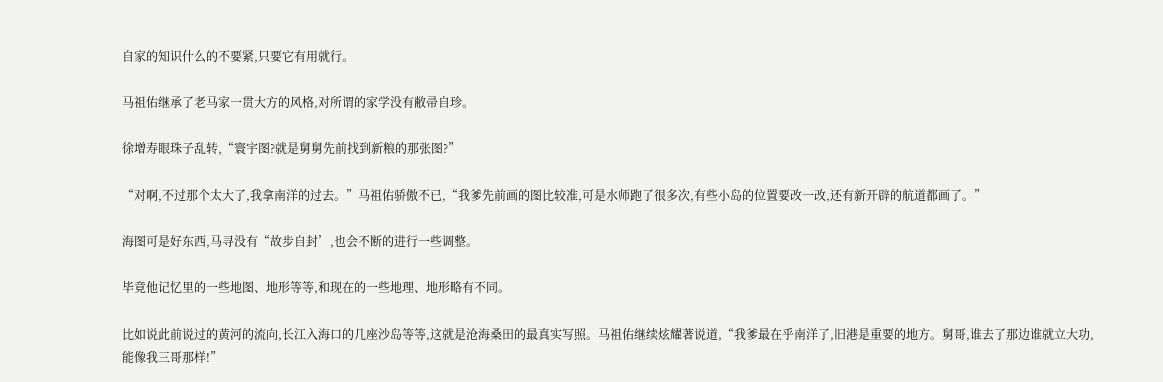自家的知识什么的不要紧,只要它有用就行。

马祖佑继承了老马家一贯大方的风格,对所谓的家学没有敝帚自珍。

徐增寿眼珠子乱转,“寰宇图?就是舅舅先前找到新粮的那张图?”

“对啊,不过那个太大了,我拿南洋的过去。”马祖佑骄傲不已,“我爹先前画的图比较准,可是水师跑了很多次,有些小岛的位置要改一改,还有新开辟的航道都画了。”

海图可是好东西,马寻没有“故步自封’,也会不断的进行一些调整。

毕竟他记忆里的一些地图、地形等等,和现在的一些地理、地形略有不同。

比如说此前说过的黄河的流向,长江入海口的几座沙岛等等,这就是沧海桑田的最真实写照。马祖佑继续炫耀著说道,“我爹最在乎南洋了,旧港是重要的地方。舅哥,谁去了那边谁就立大功,能像我三哥那样!”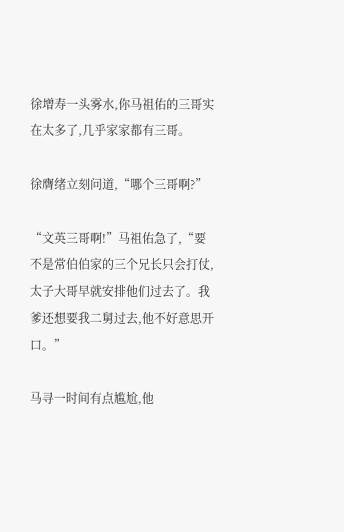徐增寿一头雾水,你马祖佑的三哥实在太多了,几乎家家都有三哥。

徐膺绪立刻问道,“哪个三哥啊?”

“文英三哥啊!”马祖佑急了,“要不是常伯伯家的三个兄长只会打仗,太子大哥早就安排他们过去了。我爹还想要我二舅过去,他不好意思开口。”

马寻一时间有点尴尬,他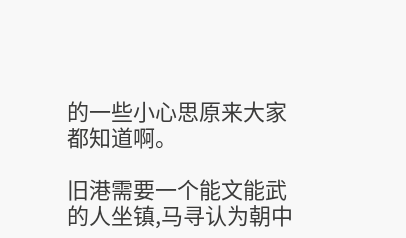的一些小心思原来大家都知道啊。

旧港需要一个能文能武的人坐镇,马寻认为朝中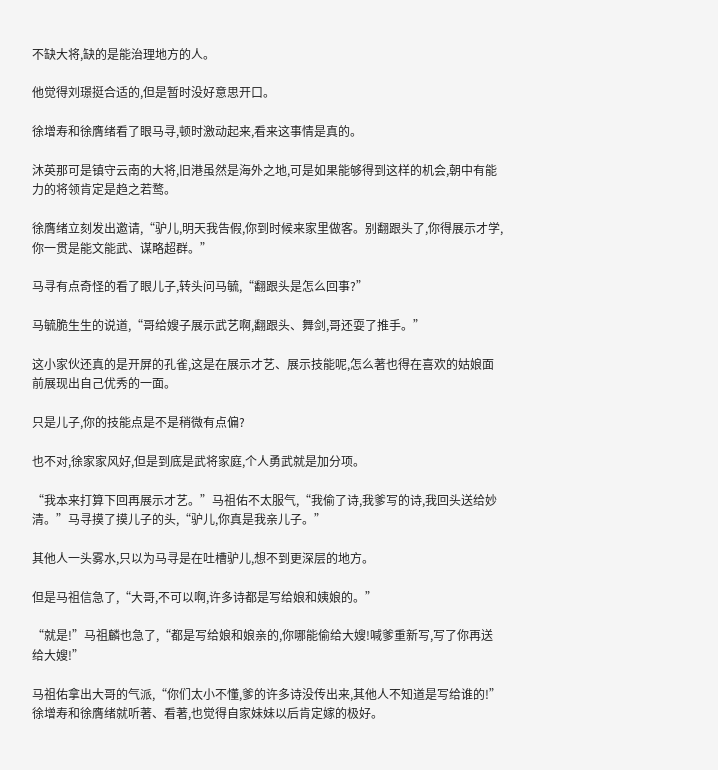不缺大将,缺的是能治理地方的人。

他觉得刘璟挺合适的,但是暂时没好意思开口。

徐增寿和徐膺绪看了眼马寻,顿时激动起来,看来这事情是真的。

沐英那可是镇守云南的大将,旧港虽然是海外之地,可是如果能够得到这样的机会,朝中有能力的将领肯定是趋之若鹜。

徐膺绪立刻发出邀请,“驴儿,明天我告假,你到时候来家里做客。别翻跟头了,你得展示才学,你一贯是能文能武、谋略超群。”

马寻有点奇怪的看了眼儿子,转头问马毓,“翻跟头是怎么回事?”

马毓脆生生的说道,“哥给嫂子展示武艺啊,翻跟头、舞剑,哥还耍了推手。”

这小家伙还真的是开屏的孔雀,这是在展示才艺、展示技能呢,怎么著也得在喜欢的姑娘面前展现出自己优秀的一面。

只是儿子,你的技能点是不是稍微有点偏?

也不对,徐家家风好,但是到底是武将家庭,个人勇武就是加分项。

“我本来打算下回再展示才艺。”马祖佑不太服气,“我偷了诗,我爹写的诗,我回头送给妙清。”马寻摸了摸儿子的头,“驴儿,你真是我亲儿子。”

其他人一头雾水,只以为马寻是在吐槽驴儿,想不到更深层的地方。

但是马祖信急了,“大哥,不可以啊,许多诗都是写给娘和姨娘的。”

“就是!”马祖麟也急了,“都是写给娘和娘亲的,你哪能偷给大嫂!喊爹重新写,写了你再送给大嫂!”

马祖佑拿出大哥的气派,“你们太小不懂,爹的许多诗没传出来,其他人不知道是写给谁的!”徐增寿和徐膺绪就听著、看著,也觉得自家妹妹以后肯定嫁的极好。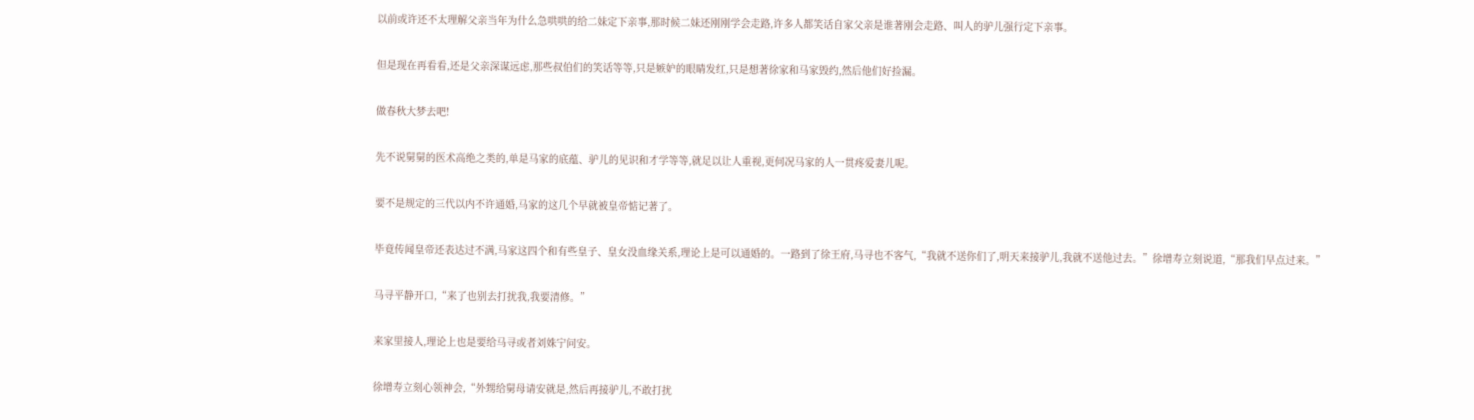以前或许还不太理解父亲当年为什么急哄哄的给二妹定下亲事,那时候二妹还刚刚学会走路,许多人都笑话自家父亲是谁著刚会走路、叫人的驴儿强行定下亲事。

但是现在再看看,还是父亲深谋远虑,那些叔伯们的笑话等等,只是嫉妒的眼睛发红,只是想著徐家和马家毁约,然后他们好捡漏。

做春秋大梦去吧!

先不说舅舅的医术高绝之类的,单是马家的底蕴、驴儿的见识和才学等等,就足以让人重视,更何况马家的人一贯疼爱妻儿呢。

要不是规定的三代以内不许通婚,马家的这几个早就被皇帝惦记著了。

毕竟传闻皇帝还表达过不满,马家这四个和有些皇子、皇女没血缘关系,理论上是可以通婚的。一路到了徐王府,马寻也不客气,“我就不送你们了,明天来接驴儿,我就不送他过去。”徐增寿立刻说道,“那我们早点过来。”

马寻平静开口,“来了也别去打扰我,我要清修。”

来家里接人,理论上也是要给马寻或者刘姝宁问安。

徐增寿立刻心领神会,“外甥给舅母请安就是,然后再接驴儿,不敢打扰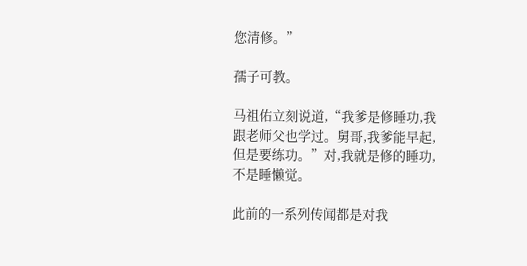您清修。”

孺子可教。

马祖佑立刻说道,“我爹是修睡功,我跟老师父也学过。舅哥,我爹能早起,但是要练功。”对,我就是修的睡功,不是睡懒觉。

此前的一系列传闻都是对我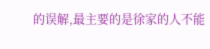的误解,最主要的是徐家的人不能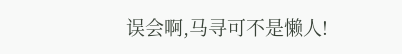误会啊,马寻可不是懒人!